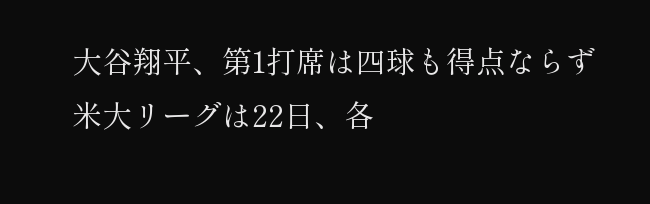大谷翔平、第1打席は四球も得点ならず
米大リーグは22日、各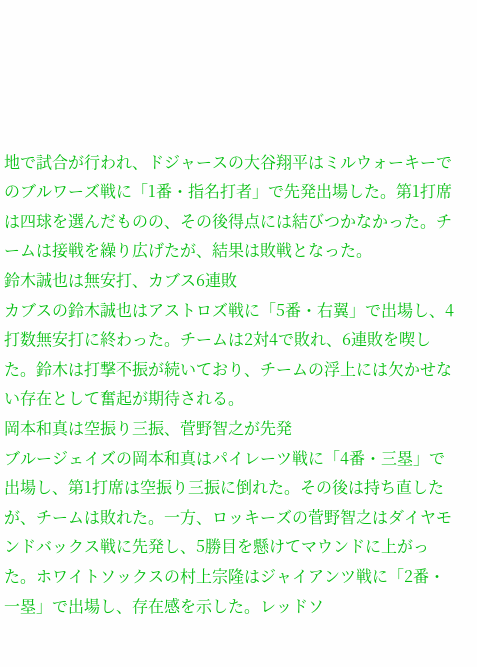地で試合が行われ、ドジャースの大谷翔平はミルウォーキーでのブルワーズ戦に「1番・指名打者」で先発出場した。第1打席は四球を選んだものの、その後得点には結びつかなかった。チームは接戦を繰り広げたが、結果は敗戦となった。
鈴木誠也は無安打、カブス6連敗
カブスの鈴木誠也はアストロズ戦に「5番・右翼」で出場し、4打数無安打に終わった。チームは2対4で敗れ、6連敗を喫した。鈴木は打撃不振が続いており、チームの浮上には欠かせない存在として奮起が期待される。
岡本和真は空振り三振、菅野智之が先発
ブルージェイズの岡本和真はパイレーツ戦に「4番・三塁」で出場し、第1打席は空振り三振に倒れた。その後は持ち直したが、チームは敗れた。一方、ロッキーズの菅野智之はダイヤモンドバックス戦に先発し、5勝目を懸けてマウンドに上がった。ホワイトソックスの村上宗隆はジャイアンツ戦に「2番・一塁」で出場し、存在感を示した。レッドソ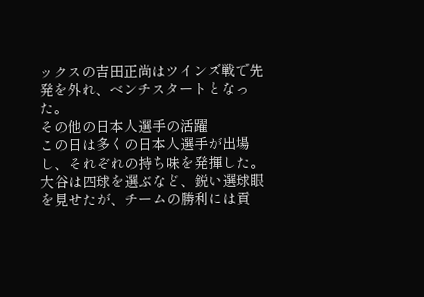ックスの吉田正尚はツインズ戦で先発を外れ、ベンチスタートとなった。
その他の日本人選手の活躍
この日は多くの日本人選手が出場し、それぞれの持ち味を発揮した。大谷は四球を選ぶなど、鋭い選球眼を見せたが、チームの勝利には貢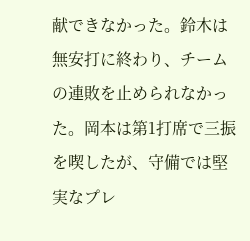献できなかった。鈴木は無安打に終わり、チームの連敗を止められなかった。岡本は第1打席で三振を喫したが、守備では堅実なプレ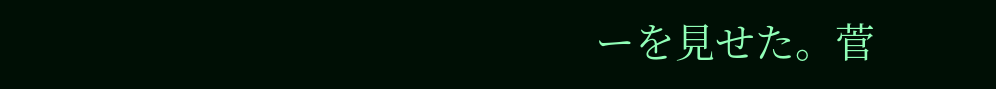ーを見せた。菅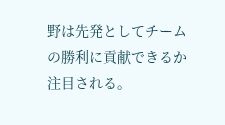野は先発としてチームの勝利に貢献できるか注目される。